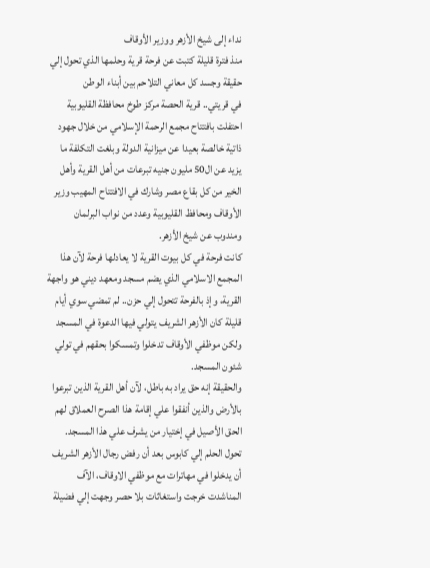نداء إلى شيخ الأزهر ووزير الأوقاف
منذ فترة قليلة كتبت عن فرحة قرية وحلمها الذي تحول إلي حقيقة وجسد كل معاني التلاحم بين أبناء الوطن
في قريتي.. قرية الحصة مركز طوخ محافظة القليوبية احتفلت بافتتاح مجمع الرحمة الإسلامي من خلال جهود ذاتية خالصة بعيدا عن ميزانية الدولة وبلغت التكلفة ما يزيد عن ال50 مليون جنيه تبرعات من أهل القرية وأهل الخير من كل بقاع مصر وشارك في الافتتاح المهيب وزير الأوقاف ومحافظ القليوبية وعدد من نواب البرلمان ومندوب عن شيخ الأزهر.
كانت فرحة في كل بيوت القرية لا يعادلها فرحة لآن هذا المجمع الاسلامي الذي يضم مسجد ومعهد ديني هو واجهة القرية، وإذ بالفرحة تتحول إلي حزن.. لم تمضي سوي أيام قليلة كان الأزهر الشريف يتولي فيها الدعوة في المسجد ولكن موظفي الأوقاف تدخلوا وتمسكوا بحقهم في تولي شئون المسجد.
والحقيقة إنه حق يراد به باطل، لآن أهل القرية الذين تبرعوا بالأرض والذين أنفقوا علي إقامة هذا الصرح العملاق لهم الحق الأصيل في إختيار من يشرف علي هذا المسجد.
تحول الحلم إلي كابوس بعد أن رفض رجال الأزهر الشريف أن يدخلوا في مهاترات مع موظفي الاوقاف، الآف المناشدت خرجت واستغاثات بلا حصر وجهت إلي فضيلة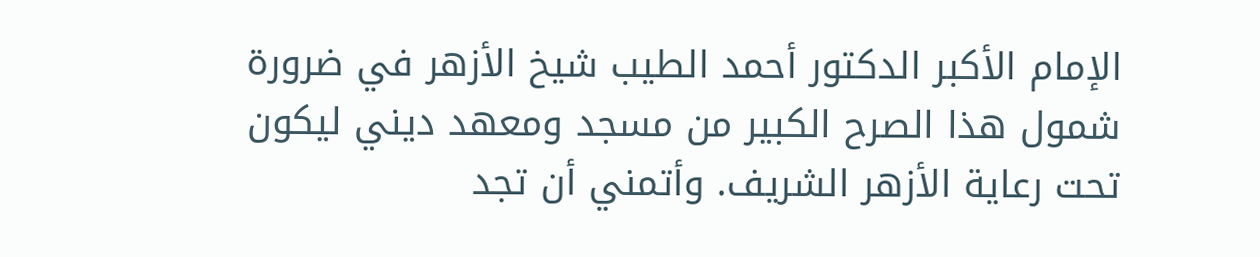الإمام الأكبر الدكتور أحمد الطيب شيخ الأزهر في ضرورة شمول هذا الصرح الكبير من مسجد ومعهد ديني ليكون تحت رعاية الأزهر الشريف. وأتمني أن تجد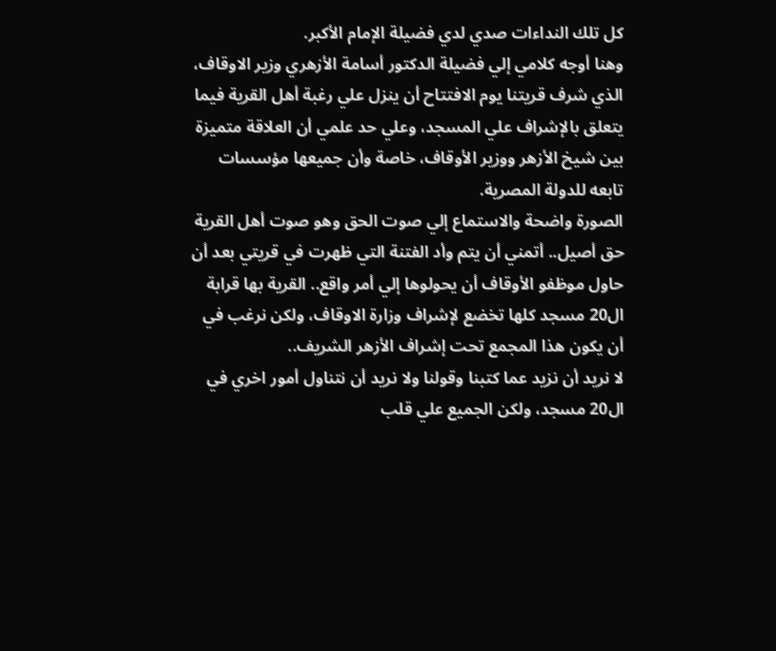كل تلك النداءات صدي لدي فضيلة الإمام الأكبر.
وهنا أوجه كلامي إلي فضيلة الدكتور أسامة الأزهري وزير الاوقاف، الذي شرف قريتنا يوم الافتتاح أن ينزل علي رغبة أهل القرية فيما يتعلق بالإشراف علي المسجد، وعلي حد علمي أن العلاقة متميزة بين شيخ الأزهر ووزير الأوقاف، خاصة وأن جميعها مؤسسات تابعه للدولة المصرية.
الصورة واضحة والاستماع إلي صوت الحق وهو صوت أهل القرية حق أصيل.. أتمني أن يتم وأد الفتنة التي ظهرت في قريتي بعد أن حاول موظفو الأوقاف أن يحولوها إلي أمر واقع.. القرية بها قرابة ال20 مسجد كلها تخضع لإشراف وزارة الاوقاف، ولكن نرغب في أن يكون هذا المجمع تحت إشراف الأزهر الشريف..
لا نريد أن نزيد عما كتبنا وقولنا ولا نريد أن نتناول أمور اخري في ال20 مسجد، ولكن الجميع علي قلب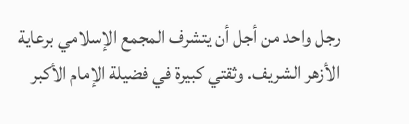رجل واحد من أجل أن يتشرف المجمع الإسلامي برعاية الأزهر الشريف. وثقتي كبيرة في فضيلة الإمام الأكبر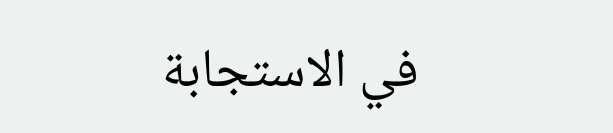في الاستجابة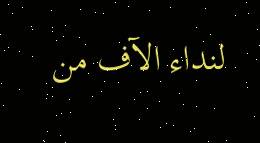لنداء الآف من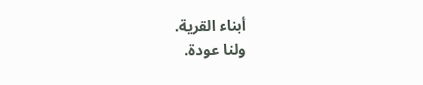أبناء القرية.
ولنا عودة.